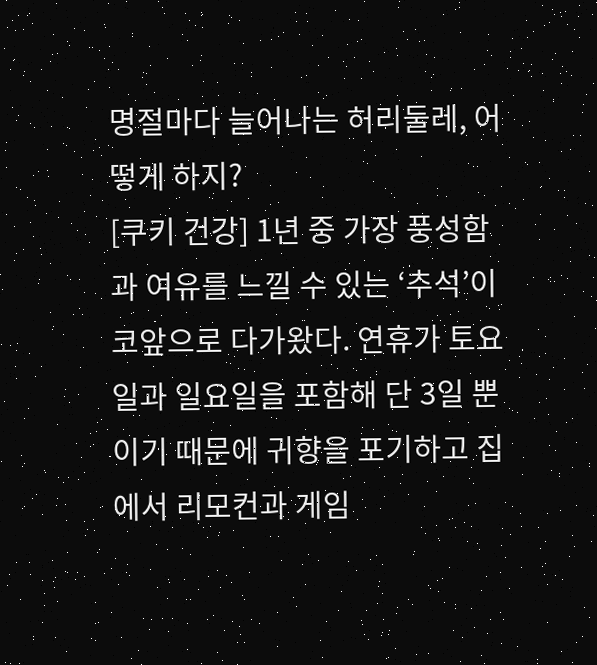명절마다 늘어나는 허리둘레, 어떻게 하지?
[쿠키 건강] 1년 중 가장 풍성함과 여유를 느낄 수 있는 ‘추석’이 코앞으로 다가왔다. 연휴가 토요일과 일요일을 포함해 단 3일 뿐이기 때문에 귀향을 포기하고 집에서 리모컨과 게임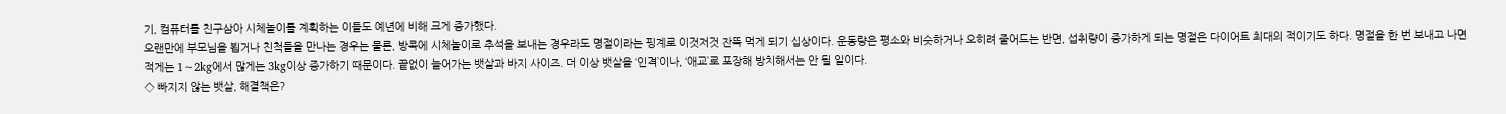기, 컴퓨터를 친구삼아 시체놀이를 계획하는 이들도 예년에 비해 크게 증가했다.
오랜만에 부모님을 뵙거나 친척들을 만나는 경우는 물론, 방콕에 시체놀이로 추석을 보내는 경우라도 명절이라는 핑계로 이것저것 잔뜩 먹게 되기 십상이다. 운동량은 평소와 비슷하거나 오히려 줄어드는 반면, 섭취량이 증가하게 되는 명절은 다이어트 최대의 적이기도 하다. 명절을 한 번 보내고 나면 적게는 1∼2kg에서 많게는 3kg이상 증가하기 때문이다. 끝없이 늘어가는 뱃살과 바지 사이즈. 더 이상 뱃살을 ‘인격’이나, ‘애교’로 포장해 방치해서는 안 될 일이다.
◇ 빠지지 않는 뱃살, 해결책은?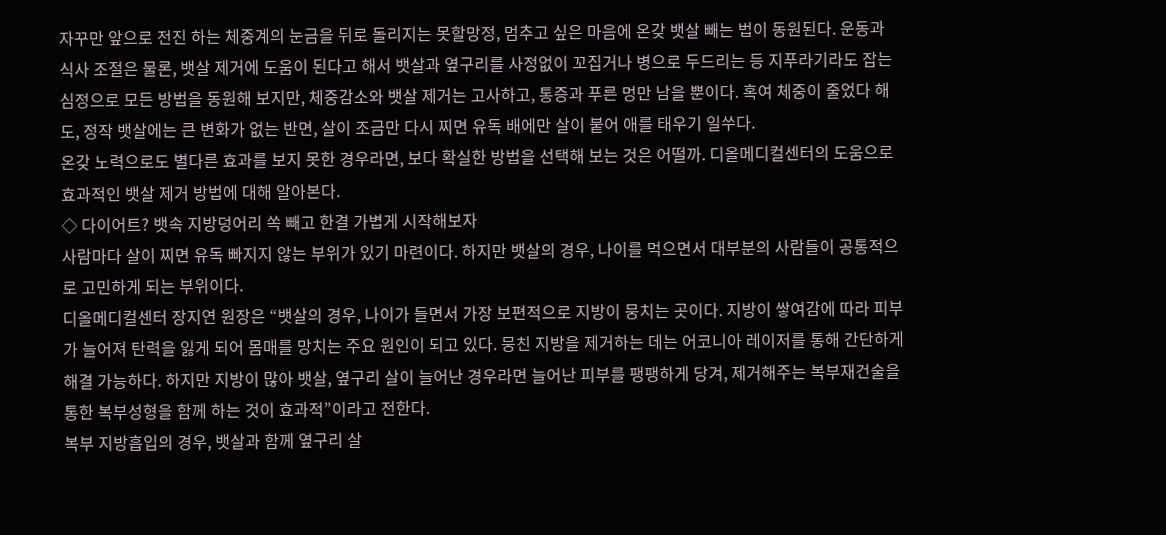자꾸만 앞으로 전진 하는 체중계의 눈금을 뒤로 돌리지는 못할망정, 멈추고 싶은 마음에 온갖 뱃살 빼는 법이 동원된다. 운동과 식사 조절은 물론, 뱃살 제거에 도움이 된다고 해서 뱃살과 옆구리를 사정없이 꼬집거나 병으로 두드리는 등 지푸라기라도 잡는 심정으로 모든 방법을 동원해 보지만, 체중감소와 뱃살 제거는 고사하고, 통증과 푸른 멍만 남을 뿐이다. 혹여 체중이 줄었다 해도, 정작 뱃살에는 큰 변화가 없는 반면, 살이 조금만 다시 찌면 유독 배에만 살이 붙어 애를 태우기 일쑤다.
온갖 노력으로도 별다른 효과를 보지 못한 경우라면, 보다 확실한 방법을 선택해 보는 것은 어떨까. 디올메디컬센터의 도움으로 효과적인 뱃살 제거 방법에 대해 알아본다.
◇ 다이어트? 뱃속 지방덩어리 쏙 빼고 한결 가볍게 시작해보자
사람마다 살이 찌면 유독 빠지지 않는 부위가 있기 마련이다. 하지만 뱃살의 경우, 나이를 먹으면서 대부분의 사람들이 공통적으로 고민하게 되는 부위이다.
디올메디컬센터 장지연 원장은 “뱃살의 경우, 나이가 들면서 가장 보편적으로 지방이 뭉치는 곳이다. 지방이 쌓여감에 따라 피부가 늘어져 탄력을 잃게 되어 몸매를 망치는 주요 원인이 되고 있다. 뭉친 지방을 제거하는 데는 어코니아 레이저를 통해 간단하게 해결 가능하다. 하지만 지방이 많아 뱃살, 옆구리 살이 늘어난 경우라면 늘어난 피부를 팽팽하게 당겨, 제거해주는 복부재건술을 통한 복부성형을 함께 하는 것이 효과적”이라고 전한다.
복부 지방흡입의 경우, 뱃살과 함께 옆구리 살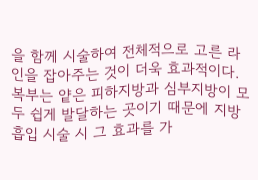을 함께 시술하여 전체적으로 고른 라인을 잡아주는 것이 더욱 효과적이다. 복부는 얕은 피하지방과 심부지방이 모두 쉽게 발달하는 곳이기 때문에 지방흡입 시술 시 그 효과를 가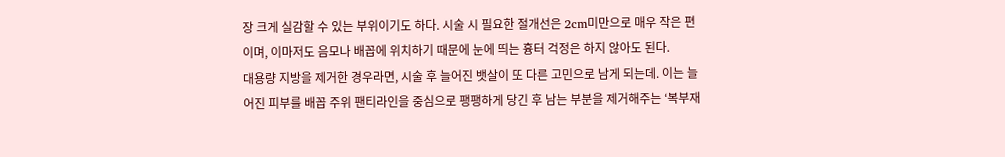장 크게 실감할 수 있는 부위이기도 하다. 시술 시 필요한 절개선은 2cm미만으로 매우 작은 편이며, 이마저도 음모나 배꼽에 위치하기 때문에 눈에 띄는 흉터 걱정은 하지 않아도 된다.
대용량 지방을 제거한 경우라면, 시술 후 늘어진 뱃살이 또 다른 고민으로 남게 되는데. 이는 늘어진 피부를 배꼽 주위 팬티라인을 중심으로 팽팽하게 당긴 후 남는 부분을 제거해주는 ‘복부재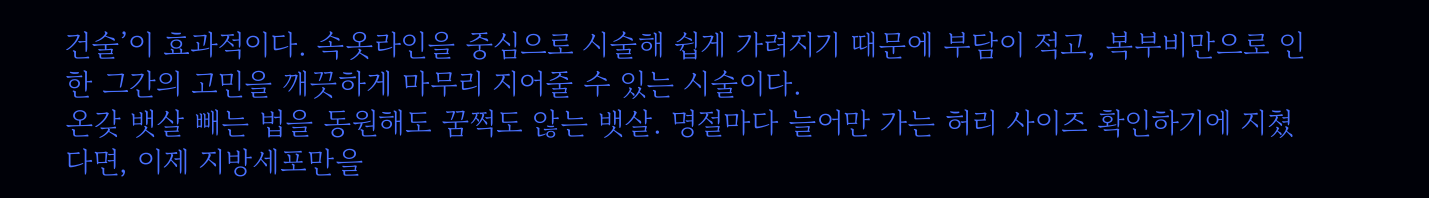건술’이 효과적이다. 속옷라인을 중심으로 시술해 쉽게 가려지기 때문에 부담이 적고, 복부비만으로 인한 그간의 고민을 깨끗하게 마무리 지어줄 수 있는 시술이다.
온갖 뱃살 빼는 법을 동원해도 꿈쩍도 않는 뱃살. 명절마다 늘어만 가는 허리 사이즈 확인하기에 지쳤다면, 이제 지방세포만을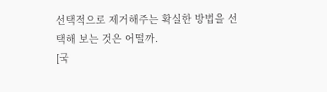선택적으로 제거해주는 확실한 방법을 선택해 보는 것은 어떨까.
[국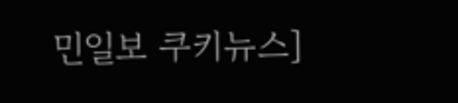민일보 쿠키뉴스]